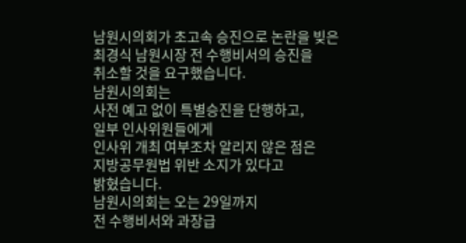남원시의회가 초고속 승진으로 논란을 빚은
최경식 남원시장 전 수행비서의 승진을
취소할 것을 요구했습니다.
남원시의회는
사전 예고 없이 특별승진을 단행하고,
일부 인사위원들에게
인사위 개최 여부조차 알리지 않은 점은
지방공무원법 위반 소지가 있다고
밝혔습니다.
남원시의회는 오는 29일까지
전 수행비서와 과장급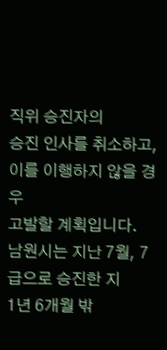직위 승진자의
승진 인사를 취소하고,
이를 이행하지 않을 경우
고발할 계획입니다.
남원시는 지난 7월, 7급으로 승진한 지
1년 6개월 밖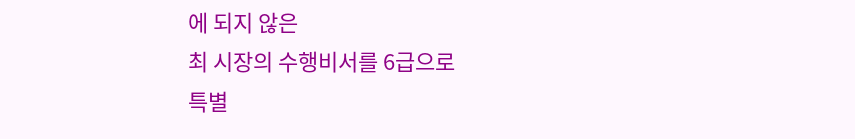에 되지 않은
최 시장의 수행비서를 6급으로
특별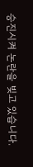승진시켜 논란을 빚고 있습니다.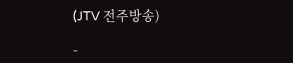(JTV 전주방송)

-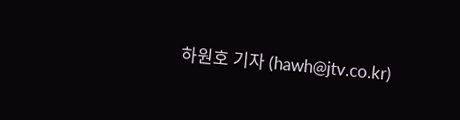하원호 기자 (hawh@jtv.co.kr)